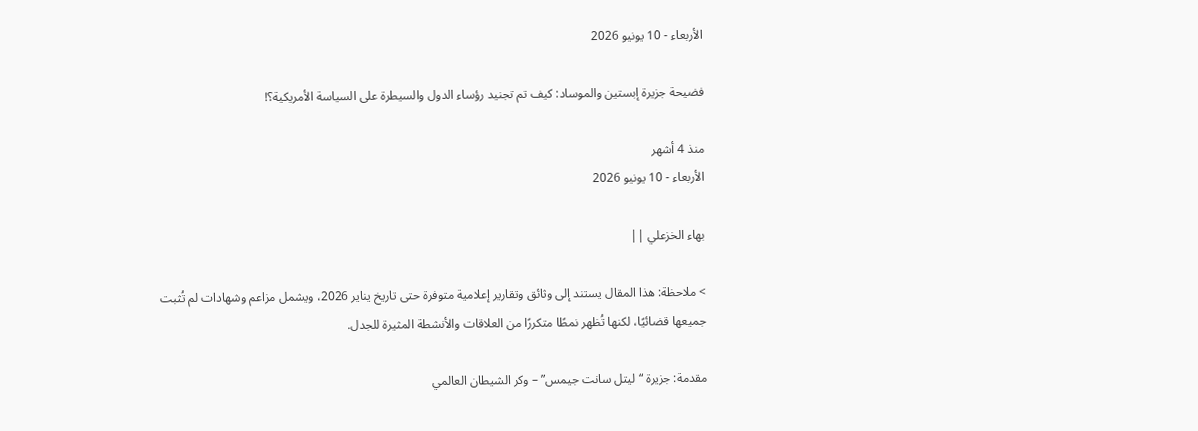الأربعاء - 10 يونيو 2026

فضيحة جزيرة إبستين والموساد: كيف تم تجنيد رؤساء الدول والسيطرة على السياسة الأمريكية؟!

منذ 4 أشهر
الأربعاء - 10 يونيو 2026

بهاء الخزعلي ||

> ملاحظة: هذا المقال يستند إلى وثائق وتقارير إعلامية متوفرة حتى تاريخ يناير 2026، ويشمل مزاعم وشهادات لم تُثبت جميعها قضائيًا، لكنها تُظهر نمطًا متكررًا من العلاقات والأنشطة المثيرة للجدل.

مقدمة: جزيرة “ليتل سانت جيمس” – وكر الشيطان العالمي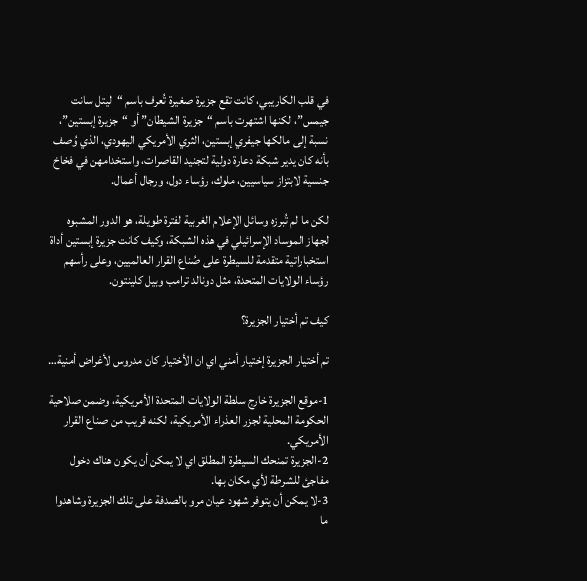في قلب الكاريبي، كانت تقع جزيرة صغيرة تُعرف باسم “ليتل سانت جيمس”، لكنها اشتهرت باسم “جزيرة الشيطان” أو “جزيرة إبستين”، نسبة إلى مالكها جيفري إبستين، الثري الأمريكي اليهودي، الذي وُصف بأنه كان يدير شبكة دعارة دولية لتجنيد القاصرات، واستخدامهن في فخاخ جنسية لابتزاز سياسيين، ملوك، رؤساء دول، ورجال أعمال.

لكن ما لم تُبرزه وسائل الإعلام الغربية لفترة طويلة، هو الدور المشبوه لجهاز الموساد الإسرائيلي في هذه الشبكة، وكيف كانت جزيرة إبستين أداة استخباراتية متقدمة للسيطرة على صُناع القرار العالميين، وعلى رأسهم رؤساء الولايات المتحدة، مثل دونالد ترامب وبيل كلينتون.

كيف تم أختيار الجزيرة؟

تم أختيار الجزيرة إختيار أمني اي ان الأختيار كان مدروس لأغراض أمنية…

1-موقع الجزيرة خارج سلطة الولايات المتحدة الأمريكية، وضمن صلاحية الحكومة المحلية لجزر العذراء الأمريكية، لكنه قريب من صناع القرار الأمريكي.
2-الجزيرة تمنحك السيطرة المطلق اي لا يمكن أن يكون هناك دخول مفاجئ للشرطة لأي مكان بها.
3-لا يمكن أن يتوفر شهود عيان مرو بالصدفة على تلك الجزيرة وشاهدوا ما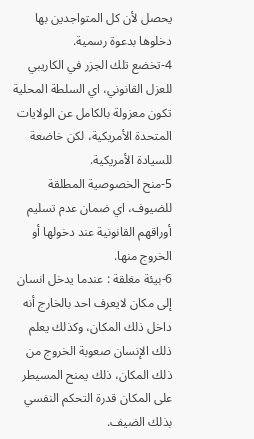يحصل لأن كل المتواجدين بها دخلوها بدعوة رسمية.
4-تخضع تلك الجزر في الكاريبي للعزل القانوني، اي السلطة المحلية تكون معزولة بالكامل عن الولايات المتحدة الأمريكية، لكن خاضعة للسيادة الأمريكية.
5-منح الخصوصية المطلقة للضيوف، اي ضمان عدم تسليم أوراقهم القانونية عند دخولها أو الخروج منها.
6-بيئة مغلقة : عندما يدخل انسان إلى مكان لايعرف احد بالخارج أنه داخل ذلك المكان، وكذلك يعلم ذلك الإنسان صعوبة الخروج من ذلك المكان، ذلك يمنح المسيطر على المكان قدرة التحكم النفسي بذلك الضيف.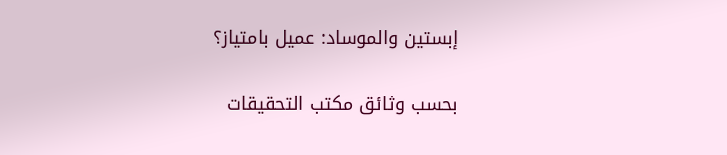إبستين والموساد: عميل بامتياز؟

بحسب وثائق مكتب التحقيقات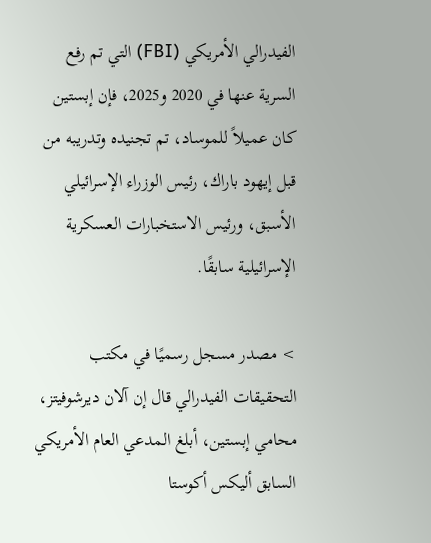الفيدرالي الأمريكي (FBI) التي تم رفع السرية عنها في 2020 و2025، فإن إبستين كان عميلاً للموساد، تم تجنيده وتدريبه من قبل إيهود باراك، رئيس الوزراء الإسرائيلي الأسبق، ورئيس الاستخبارات العسكرية الإسرائيلية سابقًا.

> مصدر مسجل رسميًا في مكتب التحقيقات الفيدرالي قال إن آلان ديرشوفيتز، محامي إبستين، أبلغ المدعي العام الأمريكي السابق أليكس أكوستا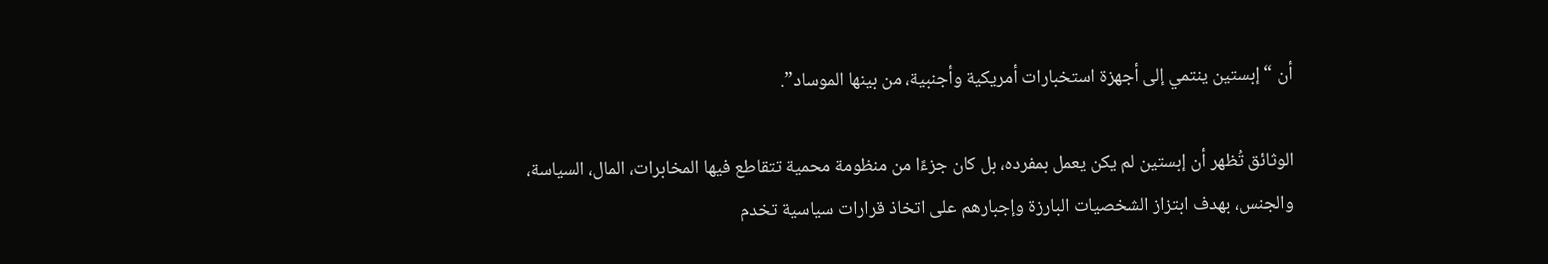أن “إبستين ينتمي إلى أجهزة استخبارات أمريكية وأجنبية، من بينها الموساد”.

الوثائق تُظهر أن إبستين لم يكن يعمل بمفرده، بل كان جزءًا من منظومة محمية تتقاطع فيها المخابرات، المال، السياسة، والجنس، بهدف ابتزاز الشخصيات البارزة وإجبارهم على اتخاذ قرارات سياسية تخدم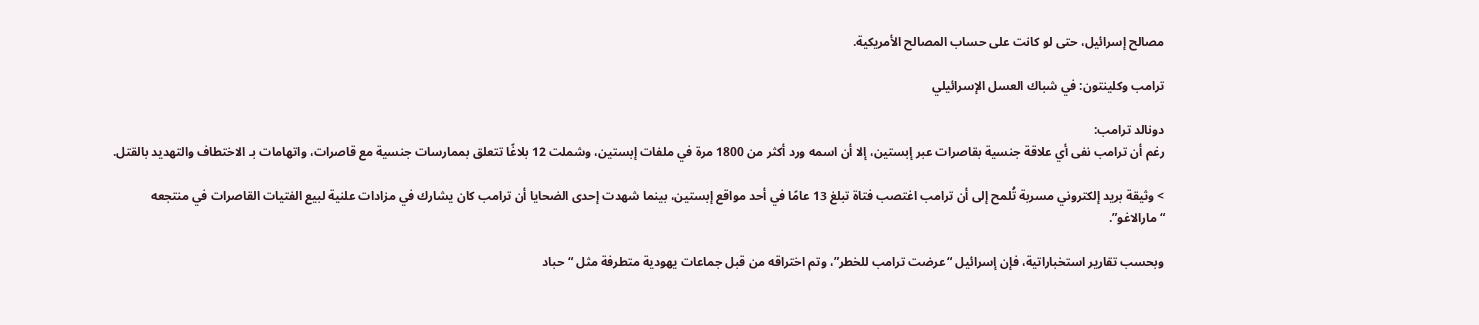مصالح إسرائيل، حتى لو كانت على حساب المصالح الأمريكية.

ترامب وكلينتون: في شباك العسل الإسرائيلي

دونالد ترامب:
رغم أن ترامب نفى أي علاقة جنسية بقاصرات عبر إبستين، إلا أن اسمه ورد أكثر من 1800 مرة في ملفات إبستين، وشملت 12 بلاغًا تتعلق بممارسات جنسية مع قاصرات، واتهامات بـ الاختطاف والتهديد بالقتل.

> وثيقة بريد إلكتروني مسربة تُلمح إلى أن ترامب اغتصب فتاة تبلغ 13 عامًا في أحد مواقع إبستين، بينما شهدت إحدى الضحايا أن ترامب كان يشارك في مزادات علنية لبيع الفتيات القاصرات في منتجعه “مارالاغو”.

وبحسب تقارير استخباراتية، فإن إسرائيل “عرضت ترامب للخطر”، وتم اختراقه من قبل جماعات يهودية متطرفة مثل “حباد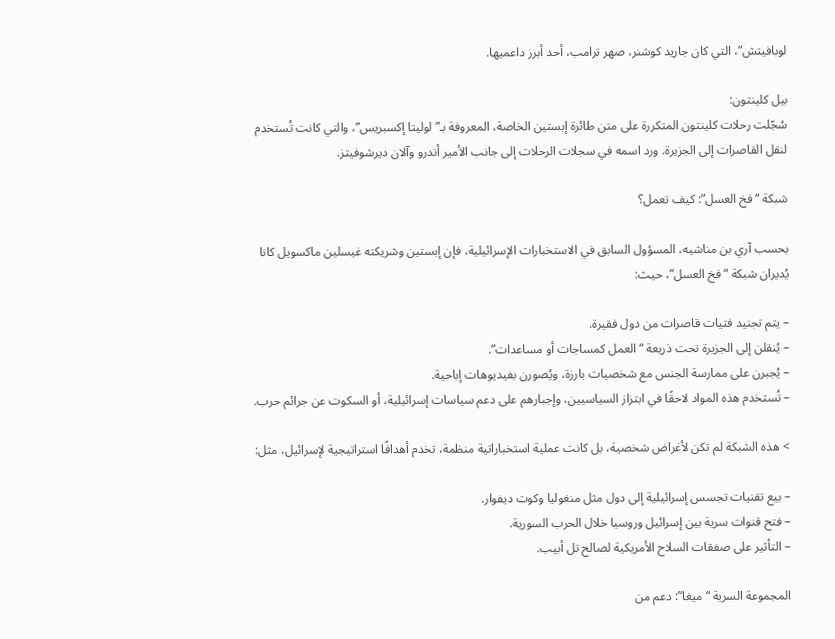لوبافيتش”، التي كان جاريد كوشنر، صهر ترامب، أحد أبرز داعميها.

بيل كلينتون:
سُجّلت رحلات كلينتون المتكررة على متن طائرة إبستين الخاصة، المعروفة بـ”لوليتا إكسبريس”، والتي كانت تُستخدم لنقل القاصرات إلى الجزيرة. ورد اسمه في سجلات الرحلات إلى جانب الأمير أندرو وآلان ديرشوفيتز.

شبكة “فخ العسل”: كيف تعمل؟

بحسب آري بن مناشيه، المسؤول السابق في الاستخبارات الإسرائيلية، فإن إبستين وشريكته غيسلين ماكسويل كانا يُديران شبكة “فخ العسل”، حيث:

– يتم تجنيد فتيات قاصرات من دول فقيرة.
– يُنقلن إلى الجزيرة تحت ذريعة “العمل كمساجات أو مساعدات”.
– يُجبرن على ممارسة الجنس مع شخصيات بارزة، ويُصورن بفيديوهات إباحية.
– تُستخدم هذه المواد لاحقًا في ابتزاز السياسيين، وإجبارهم على دعم سياسات إسرائيلية، أو السكوت عن جرائم حرب.

> هذه الشبكة لم تكن لأغراض شخصية، بل كانت عملية استخباراتية منظمة، تخدم أهدافًا استراتيجية لإسرائيل، مثل:

– بيع تقنيات تجسس إسرائيلية إلى دول مثل منغوليا وكوت ديفوار.
– فتح قنوات سرية بين إسرائيل وروسيا خلال الحرب السورية.
– التأثير على صفقات السلاح الأمريكية لصالح تل أبيب.

المجموعة السرية “ميغا”: دعم من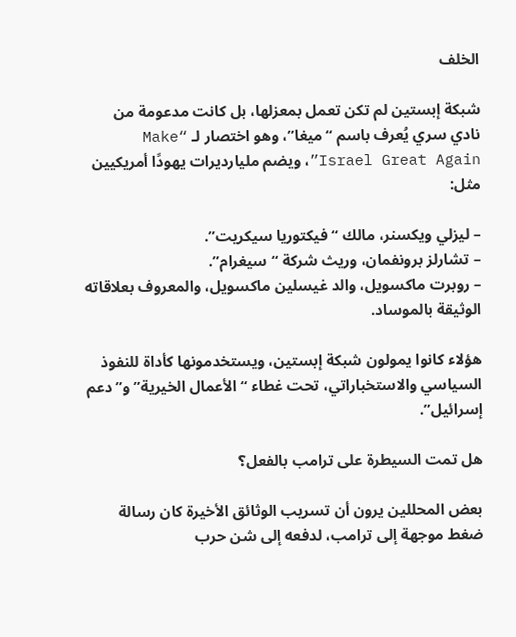الخلف

شبكة إبستين لم تكن تعمل بمعزلها، بل كانت مدعومة من نادي سري يُعرف باسم “ميغا”، وهو اختصار لـ “Make Israel Great Again”، ويضم مليارديرات يهودًا أمريكيين مثل:

– ليزلي ويكسنر، مالك “فيكتوريا سيكريت”.
– تشارلز برونفمان، وريث شركة “سيغرام”.
– روبرت ماكسويل، والد غيسلين ماكسويل، والمعروف بعلاقاته الوثيقة بالموساد.

هؤلاء كانوا يمولون شبكة إبستين، ويستخدمونها كأداة للنفوذ السياسي والاستخباراتي، تحت غطاء “الأعمال الخيرية” و”دعم إسرائيل”.

هل تمت السيطرة على ترامب بالفعل؟

بعض المحللين يرون أن تسريب الوثائق الأخيرة كان رسالة ضغط موجهة إلى ترامب، لدفعه إلى شن حرب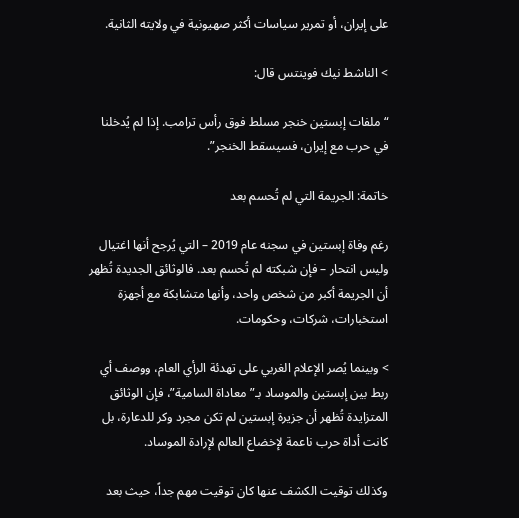على إيران، أو تمرير سياسات أكثر صهيونية في ولايته الثانية.

> الناشط نيك فوينتس قال:

“ملفات إبستين خنجر مسلط فوق رأس ترامب. إذا لم يُدخلنا في حرب مع إيران، فسيسقط الخنجر”.

خاتمة: الجريمة التي لم تُحسم بعد

رغم وفاة إبستين في سجنه عام 2019 – التي يُرجح أنها اغتيال وليس انتحار – فإن شبكته لم تُحسم بعد. فالوثائق الجديدة تُظهر أن الجريمة أكبر من شخص واحد، وأنها متشابكة مع أجهزة استخبارات، شركات، وحكومات.

> وبينما يُصر الإعلام الغربي على تهدئة الرأي العام، ووصف أي ربط بين إبستين والموساد بـ”معاداة السامية”، فإن الوثائق المتزايدة تُظهر أن جزيرة إبستين لم تكن مجرد وكر للدعارة، بل كانت أداة حرب ناعمة لإخضاع العالم لإرادة الموساد.

وكذلك توقيت الكشف عنها كان توقيت مهم جداً، حيث بعد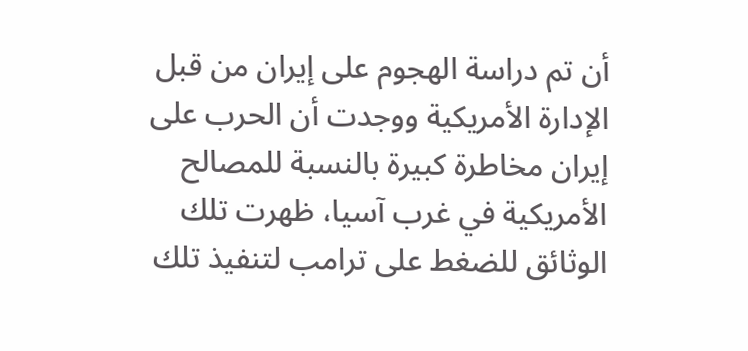أن تم دراسة الهجوم على إيران من قبل الإدارة الأمريكية ووجدت أن الحرب على إيران مخاطرة كبيرة بالنسبة للمصالح الأمريكية في غرب آسيا، ظهرت تلك الوثائق للضغط على ترامب لتنفيذ تلك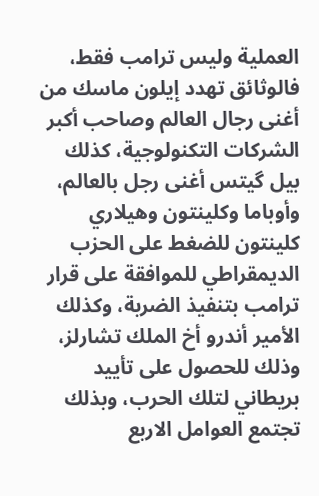العملية وليس ترامب فقط، فالوثائق تهدد إيلون ماسك من أغنى رجال العالم وصاحب أكبر الشركات التكنولوجية، كذلك بيل گيتس أغنى رجل بالعالم، وأوباما وكلينتون وهيلاري كلينتون للضغط على الحزب الديمقراطي للموافقة على قرار ترامب بتنفيذ الضربة، وكذلك الأمير أندرو أخ الملك تشارلز، وذلك للحصول على تأييد بريطاني لتلك الحرب، وبذلك تجتمع العوامل الاربع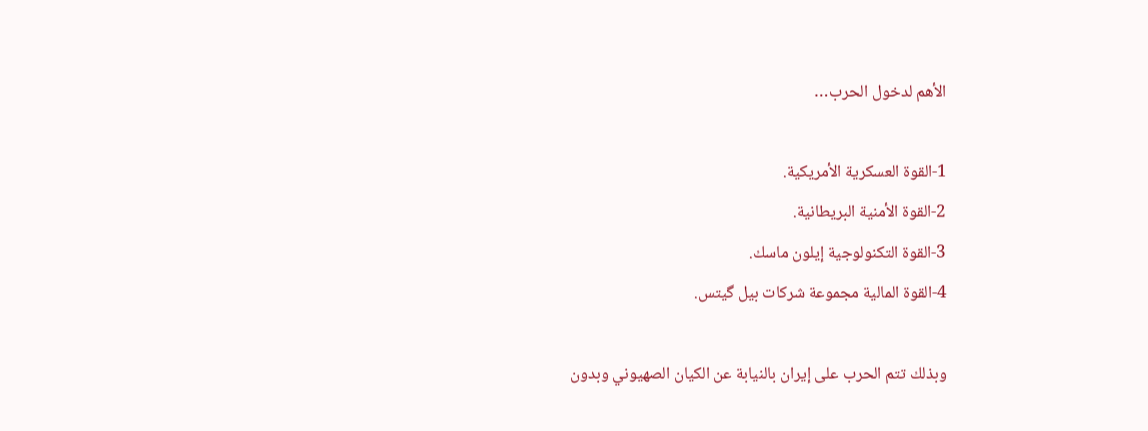الأهم لدخول الحرب…

1-القوة العسكرية الأمريكية.
2-القوة الأمنية البريطانية.
3-القوة التكنولوجية إيلون ماسك.
4-القوة المالية مجموعة شركات بيل گيتس.

وبذلك تتم الحرب على إيران بالنيابة عن الكيان الصهيوني وبدون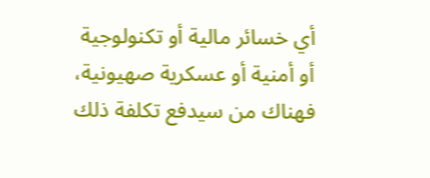أي خسائر مالية أو تكنولوجية أو أمنية أو عسكرية صهيونية، فهناك من سيدفع تكلفة ذلك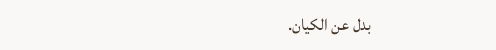بدل عن الكيان.